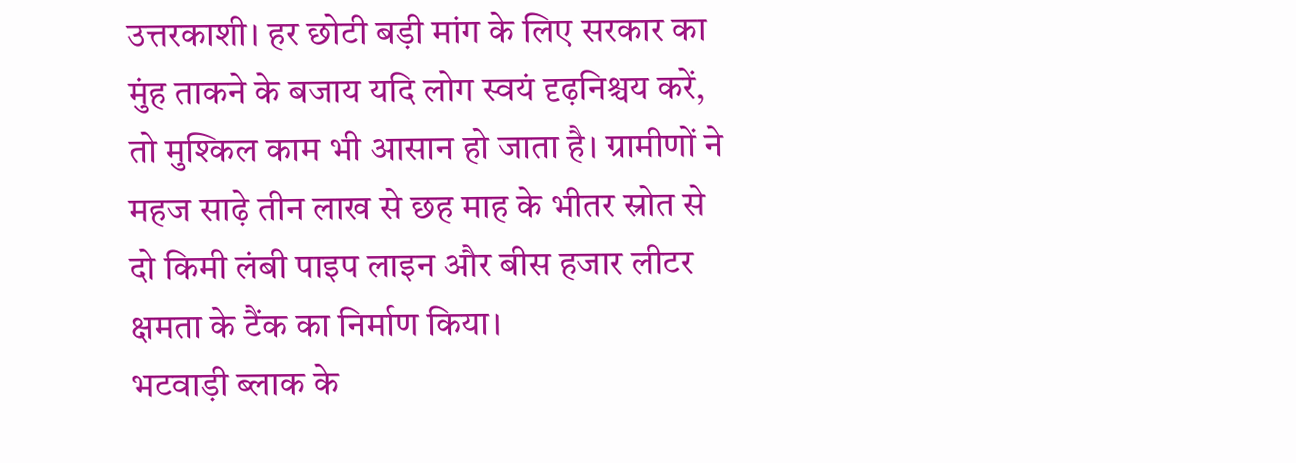उत्तरकाशी। हर छोटी बड़ी मांग के लिए सरकार का मुंह ताकने के बजाय यदि लोग स्वयं दृढ़निश्चय करें, तो मुश्किल काम भी आसान हो जाता है। ग्रामीणों ने महज साढ़े तीन लाख से छह माह के भीतर स्रोत से दो किमी लंबी पाइप लाइन और बीस हजार लीटर क्षमता के टैंक का निर्माण किया।
भटवाड़ी ब्लाक के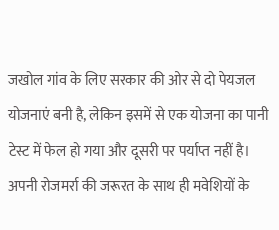जखोल गांव के लिए सरकार की ओर से दो पेयजल योजनाएं बनी है, लेकिन इसमें से एक योजना का पानी टेस्ट में फेल हो गया और दूसरी पर पर्याप्त नहीं है। अपनी रोजमर्रा की जरूरत के साथ ही मवेशियों के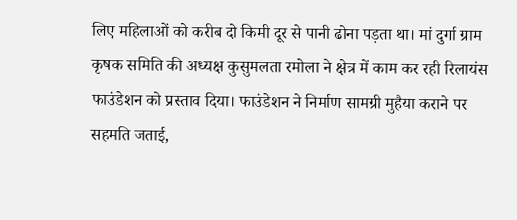लिए महिलाओं को करीब दो किमी दूर से पानी ढोना पड़ता था। मां दुर्गा ग्राम कृषक समिति की अध्यक्ष कुसुमलता रमोला ने क्षेत्र में काम कर रही रिलायंस फाउंडेशन को प्रस्ताव दिया। फाउंडेशन ने निर्माण सामग्री मुहैया कराने पर सहमति जताई,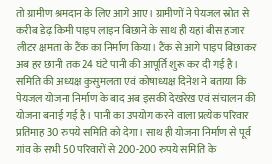तो ग्रामीण श्रमदान के लिए आगे आए। ग्रामीणों ने पेयजल स्रोत से करीब डेढ़ किमी पाइप लाइन बिछाने के साथ ही यहां बीस हजार लीटर क्षमता के टैंक का निर्माण किया। टैंक से आगे पाइप बिछाकर अब हर छानी तक 24 घंटे पानी की आपूर्ति शुरू कर दी गई है। समिति की अध्यक्ष कुसुमलता एवं कोषाध्यक्ष दिनेश ने बताया कि पेयजल योजना निर्माण के बाद अब इसकी देखरेख एवं संचालन की योजना बनाई गई है। पानी का उपयोग करने वाला प्रत्येक परिवार प्रतिमाह 30 रुपये समिति को देगा। साथ ही योजना निर्माण से पूर्व गांव के सभी 50 परिवारों से 200-200 रुपये समिति के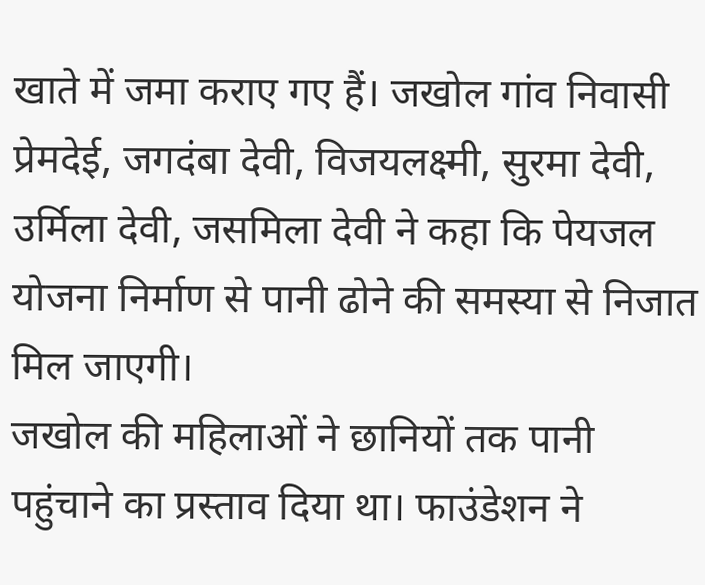खाते में जमा कराए गए हैं। जखोल गांव निवासी प्रेमदेई, जगदंबा देवी, विजयलक्ष्मी, सुरमा देवी, उर्मिला देवी, जसमिला देवी ने कहा कि पेयजल योजना निर्माण से पानी ढोने की समस्या से निजात मिल जाएगी।
जखोल की महिलाओं ने छानियों तक पानी पहुंचाने का प्रस्ताव दिया था। फाउंडेशन ने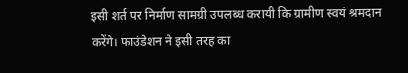इसी शर्त पर निर्माण सामग्री उपलब्ध करायी कि ग्रामीण स्वयं श्रमदान करेंगे। फाउंडेशन ने इसी तरह का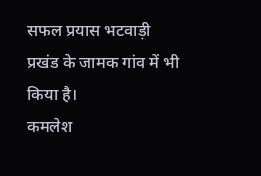सफल प्रयास भटवाड़ी प्रखंड के जामक गांव में भी किया है।
कमलेश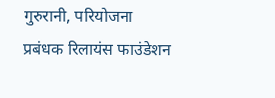गुरुरानी, परियोजना प्रबंधक रिलायंस फाउंडेशन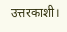उत्तरकाशी।